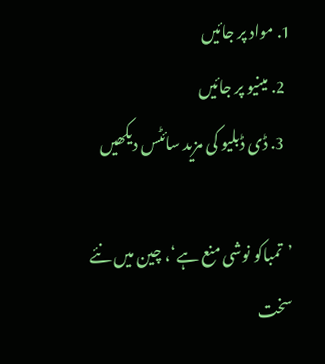1. مواد پر جائیں
  2. مینیو پر جائیں
  3. ڈی ڈبلیو کی مزید سائٹس دیکھیں

’تمباکو نوشی منع ہے‘، چین میں نئے سخت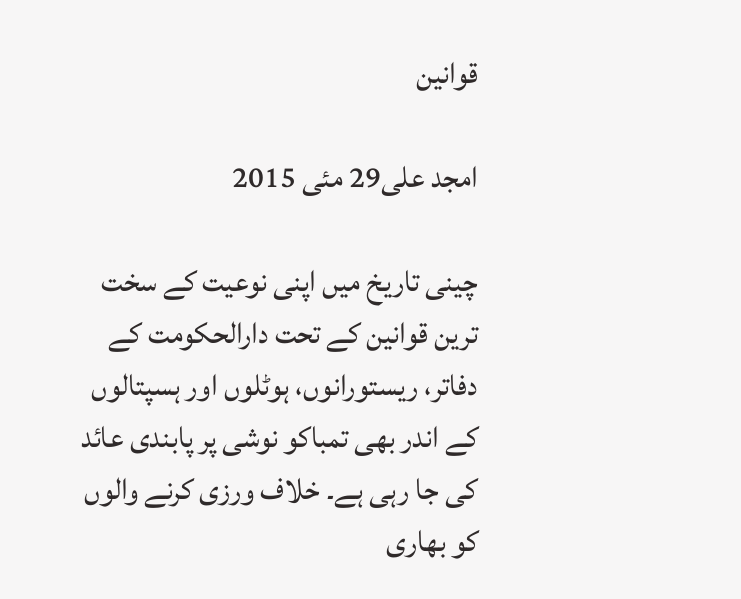قوانین

امجد علی29 مئی 2015

چینی تاریخ میں اپنی نوعیت کے سخت ترین قوانین کے تحت دارالحکومت کے دفاتر، ریستورانوں، ہوٹلوں اور ہسپتالوں کے اندر بھی تمباکو نوشی پر پابندی عائد کی جا رہی ہے۔ خلاف ورزی کرنے والوں کو بھاری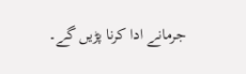جرمانے ادا کرنا پڑیں گے۔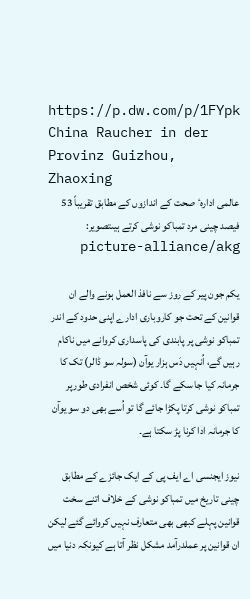https://p.dw.com/p/1FYpk
China Raucher in der Provinz Guizhou, Zhaoxing
عالمی ادارہٴ صحت کے اندازوں کے مطابق تقریباً 53 فیصد چینی مرد تمباکو نوشی کرتے ہیںتصویر: picture-alliance/akg

یکم جون پیر کے روز سے نافذ العمل ہونے والے ان قوانین کے تحت جو کاروباری ادارے اپنی حدود کے اندر تمباکو نوشی پر پابندی کی پاسداری کروانے میں ناکام رہیں گے، اُنہیں دَس ہزار یوآن (سولہ سو ڈالر) تک کا جرمانہ کیا جا سکے گا۔ کوئی شخص انفرادی طورپر تمباکو نوشی کرتا پکڑا جائے گا تو اُسے بھی دو سو یوآن کا جرمانہ ادا کرنا پڑ سکتا ہے۔

نیوز ایجنسی اے ایف پی کے ایک جائزے کے مطابق چینی تاریخ میں تمباکو نوشی کے خلاف اتنے سخت قوانین پہلے کبھی بھی متعارف نہیں کروائے گئے لیکن ان قوانین پر عملدرآمد مشکل نظر آتا ہے کیونکہ دنیا میں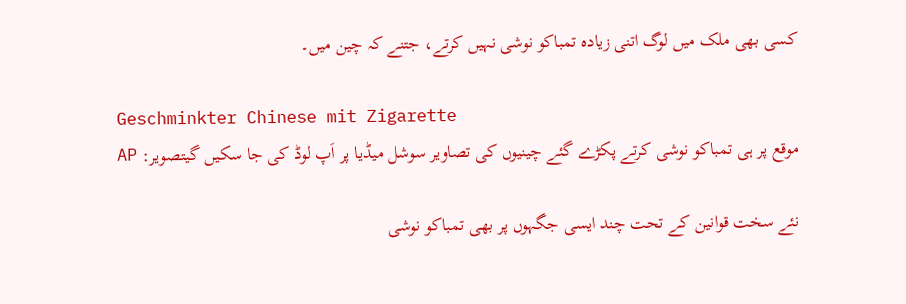کسی بھی ملک میں لوگ اتنی زیادہ تمباکو نوشی نہیں کرتے، جتنے کہ چین میں۔

Geschminkter Chinese mit Zigarette
موقع پر ہی تمباکو نوشی کرتے پکڑے گئے چینیوں کی تصاویر سوشل میڈیا پر اَپ لوڈ کی جا سکیں گیتصویر: AP

نئے سخت قوانین کے تحت چند ایسی جگہوں پر بھی تمباکو نوشی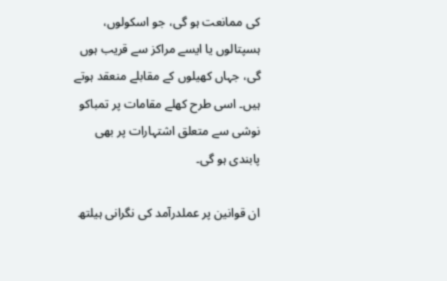کی ممانعت ہو گی، جو اسکولوں، ہسپتالوں یا ایسے مراکز سے قریب ہوں گی، جہاں کھیلوں کے مقابلے منعقد ہوتے ہیں۔ اسی طرح کھلے مقامات پر تمباکو نوشی سے متعلق اشتہارات پر بھی پابندی ہو گی۔

ان قوانین پر عملدرآمد کی نگرانی ہیلتھ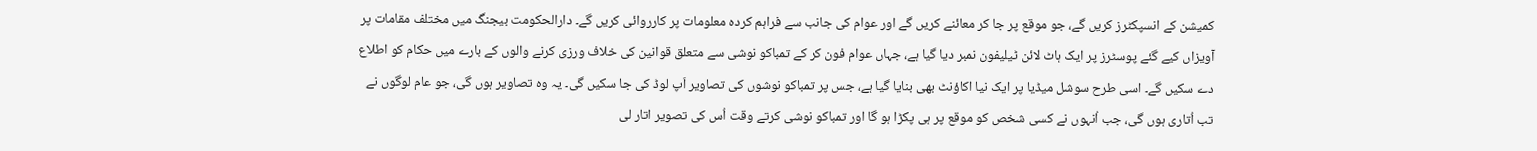کمیشن کے انسپکٹرز کریں گے، جو موقع پر جا کر معائنے کریں گے اور عوام کی جانب سے فراہم کردہ معلومات پر کارروائی کریں گے۔ دارالحکومت بیجنگ میں مختلف مقامات پر آویزاں کیے گئے پوسٹرز پر ایک ہاٹ لائن ٹیلیفون نمبر دیا گیا ہے، جہاں عوام فون کر کے تمباکو نوشی سے متعلق قوانین کی خلاف ورزی کرنے والوں کے بارے میں حکام کو اطلاع دے سکیں گے۔ اسی طرح سوشل میڈیا پر ایک نیا اکاؤنٹ بھی بنایا گیا ہے، جس پر تمباکو نوشوں کی تصاویر اَپ لوڈ کی جا سکیں گی۔ یہ وہ تصاویر ہوں گی، جو عام لوگوں نے تب اُتاری ہوں گی، جب اُنہوں نے کسی شخص کو موقع پر ہی پکڑا ہو گا اور تمباکو نوشی کرتے وقت اُس کی تصویر اتار لی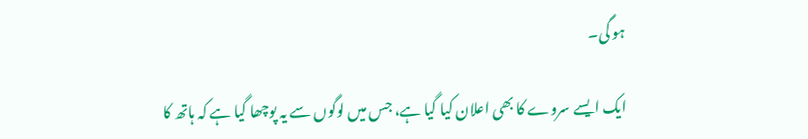ہو گی۔

ایک ایسے سروے کا بھی اعلان کیا گیا ہے، جس میں لوگوں سے یہ پوچھا گیا ہے کہ ہاتھ کا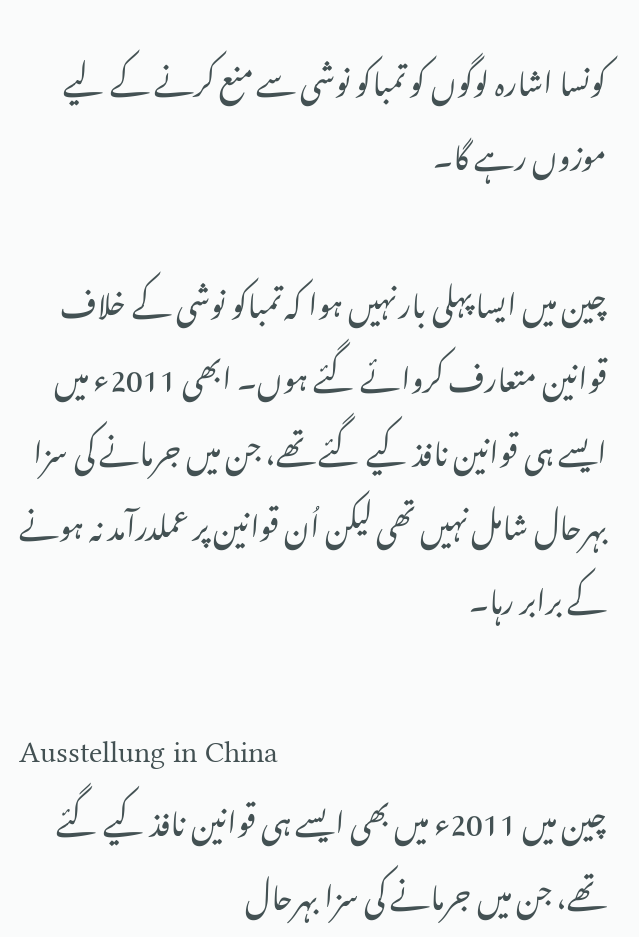کونسا اشارہ لوگوں کو تمباکو نوشی سے منع کرنے کے لیے موزوں رہے گا۔

چین میں ایسا پہلی بار نہیں ہوا کہ تمباکو نوشی کے خلاف قوانین متعارف کروائے گئے ہوں۔ ابھی 2011ء میں ایسے ہی قوانین نافذ کیے گئے تھے، جن میں جرمانے کی سزا بہرحال شامل نہیں تھی لیکن اُن قوانین پر عملدرآمد نہ ہونے کے برابر رہا۔

Ausstellung in China
چین میں 2011ء میں بھی ایسے ہی قوانین نافذ کیے گئے تھے، جن میں جرمانے کی سزا بہرحال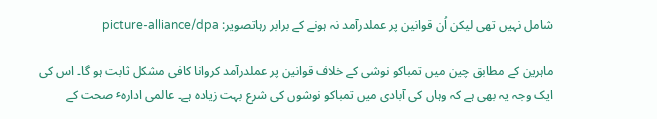شامل نہیں تھی لیکن اُن قوانین پر عملدرآمد نہ ہونے کے برابر رہاتصویر: picture-alliance/dpa

ماہرین کے مطابق چین میں تمباکو نوشی کے خلاف قوانین پر عملدرآمد کروانا کافی مشکل ثابت ہو گا۔ اس کی ایک وجہ یہ بھی ہے کہ وہاں کی آبادی میں تمباکو نوشوں کی شرع بہت زیادہ ہے۔ عالمی ادارہٴ صحت کے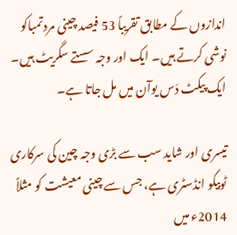اندازوں کے مطابق تقریباً 53 فیصد چینی مرد تمباکو نوشی کرتے ہیں۔ ایک اور وجہ سستے سگریٹ ہیں۔ ایک پیکٹ دَس یوآن میں مل جاتا ہے۔

تیسری اور شاید سب سے بڑی وجہ چین کی سرکاری ٹوبیکو انڈسٹری ہے، جس سے چینی معیشت کو مثلاً 2014ء میں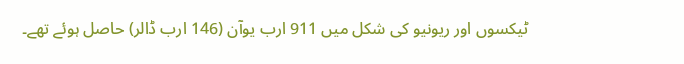ٹیکسوں اور ریونیو کی شکل میں 911 ارب یوآن (146 ارب ڈالر) حاصل ہوئے تھے۔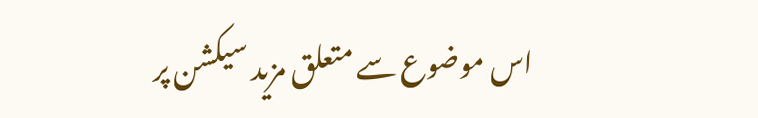اس موضوع سے متعلق مزید سیکشن پر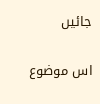جائیں

اس موضوع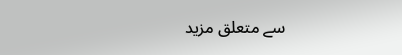سے متعلق مزید